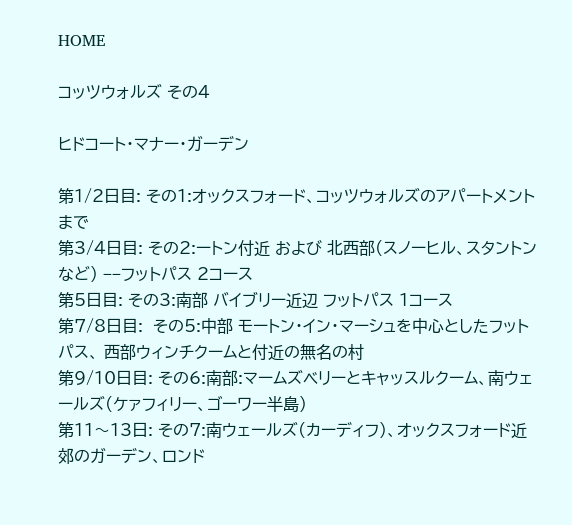HOME

コッツウォルズ その4

ヒドコート・マナー・ガーデン

第1/2日目: その1:オックスフォード、コッツウォルズのアパートメントまで
第3/4日目: その2:ートン付近 および 北西部(スノーヒル、スタントンなど) −−フットパス 2コース
第5日目: その3:南部 バイブリー近辺 フットパス 1コース
第7/8日目:  その5:中部 モートン・イン・マーシュを中心としたフットパス、 西部ウィンチクームと付近の無名の村
第9/10日目: その6:南部:マームズベリーとキャッスルクーム、南ウェールズ(ケァフィリー、ゴーワー半島)
第11〜13日: その7:南ウェールズ(カーディフ)、オックスフォード近郊のガーデン、ロンド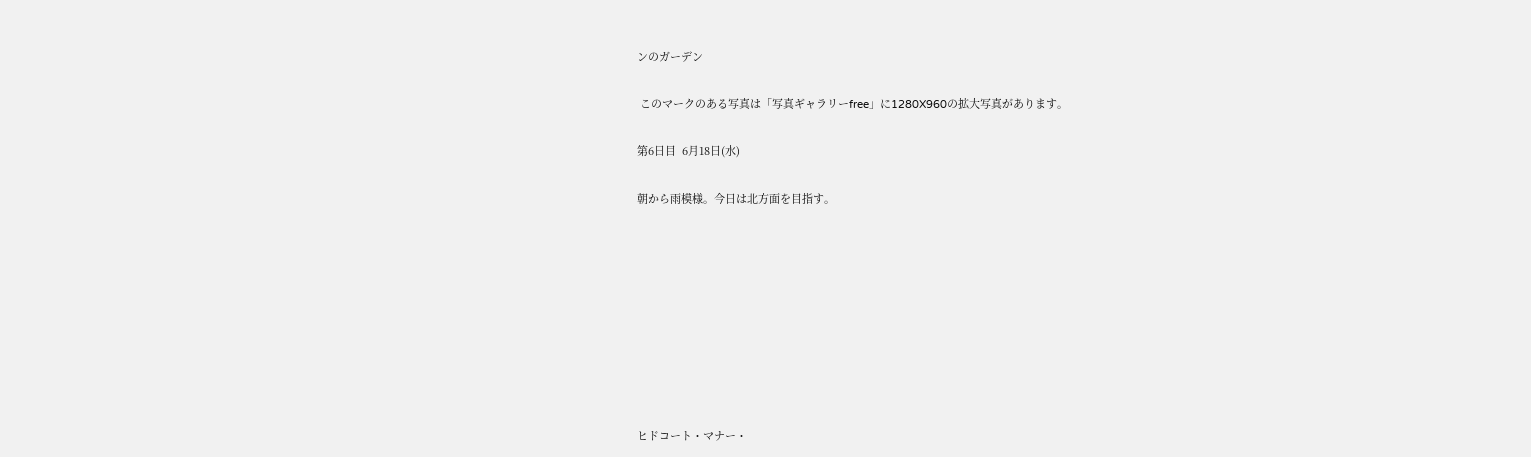ンのガーデン

 このマークのある写真は「写真ギャラリーfree」に1280X960の拡大写真があります。

第6日目  6月18日(水)

朝から雨模様。今日は北方面を目指す。









ヒドコート・マナー・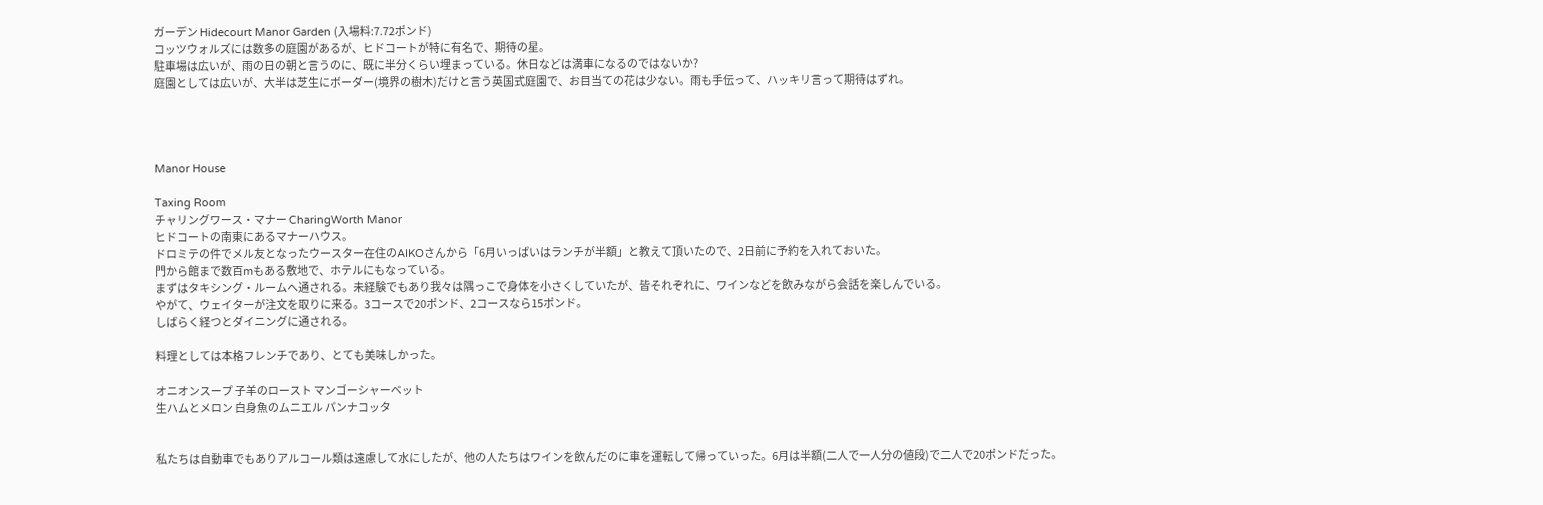ガーデン Hidecourt Manor Garden (入場料:7.72ポンド)
コッツウォルズには数多の庭園があるが、ヒドコートが特に有名で、期待の星。
駐車場は広いが、雨の日の朝と言うのに、既に半分くらい埋まっている。休日などは満車になるのではないか?
庭園としては広いが、大半は芝生にボーダー(境界の樹木)だけと言う英国式庭園で、お目当ての花は少ない。雨も手伝って、ハッキリ言って期待はずれ。




Manor House

Taxing Room
チャリングワース・マナー CharingWorth Manor
ヒドコートの南東にあるマナーハウス。
ドロミテの件でメル友となったウースター在住のAIKOさんから「6月いっぱいはランチが半額」と教えて頂いたので、2日前に予約を入れておいた。
門から館まで数百mもある敷地で、ホテルにもなっている。
まずはタキシング・ルームへ通される。未経験でもあり我々は隅っこで身体を小さくしていたが、皆それぞれに、ワインなどを飲みながら会話を楽しんでいる。
やがて、ウェイターが注文を取りに来る。3コースで20ポンド、2コースなら15ポンド。
しばらく経つとダイニングに通される。

料理としては本格フレンチであり、とても美味しかった。

オニオンスープ 子羊のロースト マンゴーシャーベット
生ハムとメロン 白身魚のムニエル パンナコッタ


私たちは自動車でもありアルコール類は遠慮して水にしたが、他の人たちはワインを飲んだのに車を運転して帰っていった。6月は半額(二人で一人分の値段)で二人で20ポンドだった。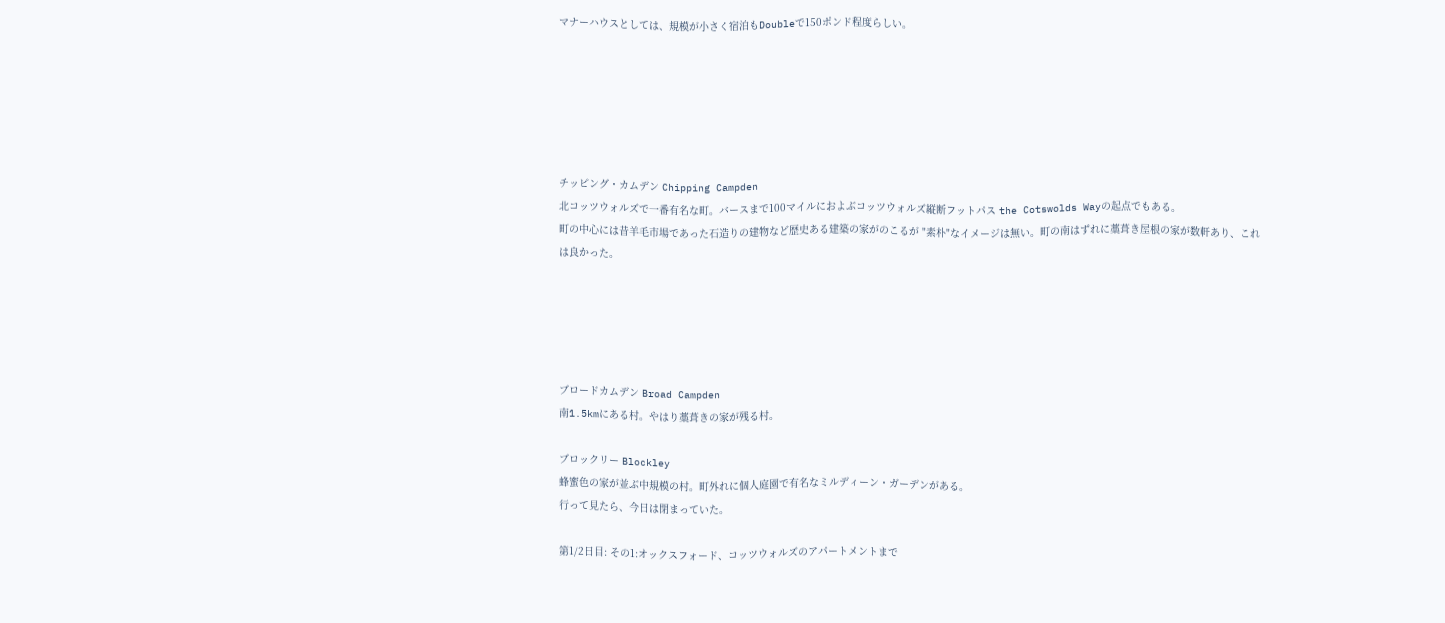マナーハウスとしては、規模が小さく宿泊もDoubleで150ポンド程度らしい。






チッピング・カムデン Chipping Campden
北コッツウォルズで一番有名な町。バースまで100マイルにおよぶコッツウォルズ縦断フットパス the Cotswolds Wayの起点でもある。
町の中心には昔羊毛市場であった石造りの建物など歴史ある建築の家がのこるが "素朴"なイメージは無い。町の南はずれに藁葺き屋根の家が数軒あり、これは良かった。





ブロードカムデン Broad Campden
南1.5kmにある村。やはり藁葺きの家が残る村。

ブロックリー Blockley
蜂蜜色の家が並ぶ中規模の村。町外れに個人庭園で有名なミルディーン・ガーデンがある。
行って見たら、今日は閉まっていた。

第1/2日目: その1:オックスフォード、コッツウォルズのアパートメントまで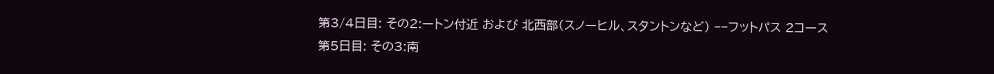第3/4日目: その2:ートン付近 および 北西部(スノーヒル、スタントンなど) −−フットパス 2コース
第5日目: その3:南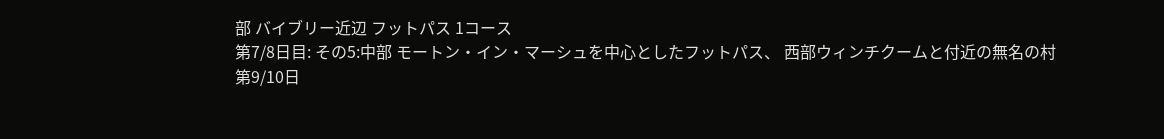部 バイブリー近辺 フットパス 1コース
第7/8日目: その5:中部 モートン・イン・マーシュを中心としたフットパス、 西部ウィンチクームと付近の無名の村
第9/10日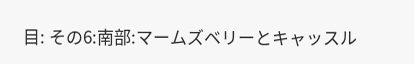目: その6:南部:マームズベリーとキャッスル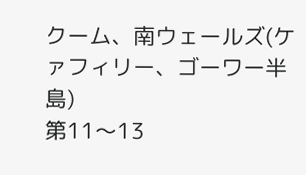クーム、南ウェールズ(ケァフィリー、ゴーワー半島)
第11〜13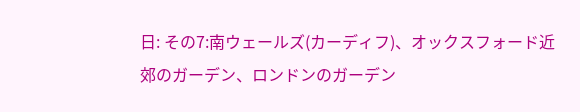日: その7:南ウェールズ(カーディフ)、オックスフォード近郊のガーデン、ロンドンのガーデン